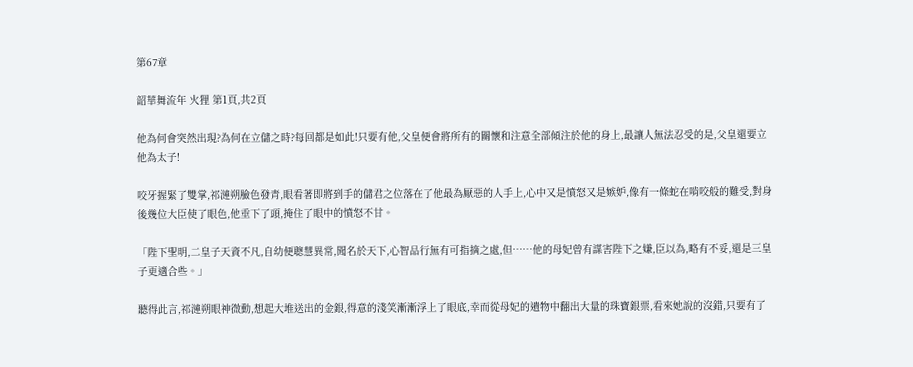第67章

韶華舞流年 火狸 第1頁,共2頁

他為何會突然出現?為何在立儲之時?每回都是如此!只要有他,父皇便會將所有的關懷和注意全部傾注於他的身上,最讓人無法忍受的是,父皇還要立他為太子!

咬牙握緊了雙掌,祁漣朔臉色發青,眼看著即將到手的儲君之位落在了他最為厭惡的人手上,心中又是憤怒又是嫉妒,像有一條蛇在啃咬般的難受,對身後幾位大臣使了眼色,他垂下了頭,掩住了眼中的憤怒不甘。

「陛下聖明,二皇子天資不凡,自幼便聰慧異常,聞名於天下,心智品行無有可指摘之處,但……他的母妃曾有謀害陛下之嫌,臣以為,略有不妥,還是三皇子更適合些。」

聽得此言,祁漣朔眼神微動,想起大堆送出的金銀,得意的淺笑漸漸浮上了眼底,幸而從母妃的遺物中翻出大量的珠寶銀票,看來她說的沒錯,只要有了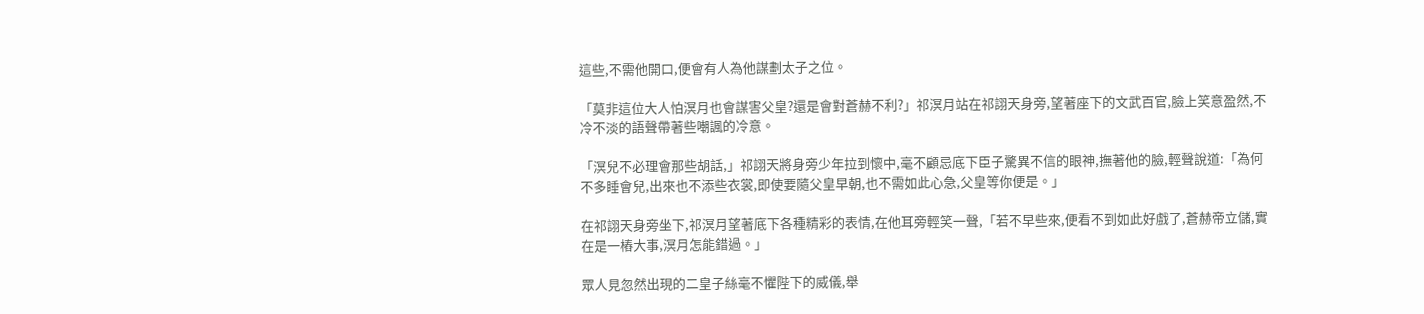這些,不需他開口,便會有人為他謀劃太子之位。

「莫非這位大人怕溟月也會謀害父皇?還是會對蒼赫不利?」祁溟月站在祁詡天身旁,望著座下的文武百官,臉上笑意盈然,不冷不淡的語聲帶著些嘲諷的冷意。

「溟兒不必理會那些胡話,」祁詡天將身旁少年拉到懷中,毫不顧忌底下臣子驚異不信的眼神,撫著他的臉,輕聲說道:「為何不多睡會兒,出來也不添些衣裳,即使要隨父皇早朝,也不需如此心急,父皇等你便是。」

在祁詡天身旁坐下,祁溟月望著底下各種精彩的表情,在他耳旁輕笑一聲,「若不早些來,便看不到如此好戲了,蒼赫帝立儲,實在是一樁大事,溟月怎能錯過。」

眾人見忽然出現的二皇子絲毫不懼陛下的威儀,舉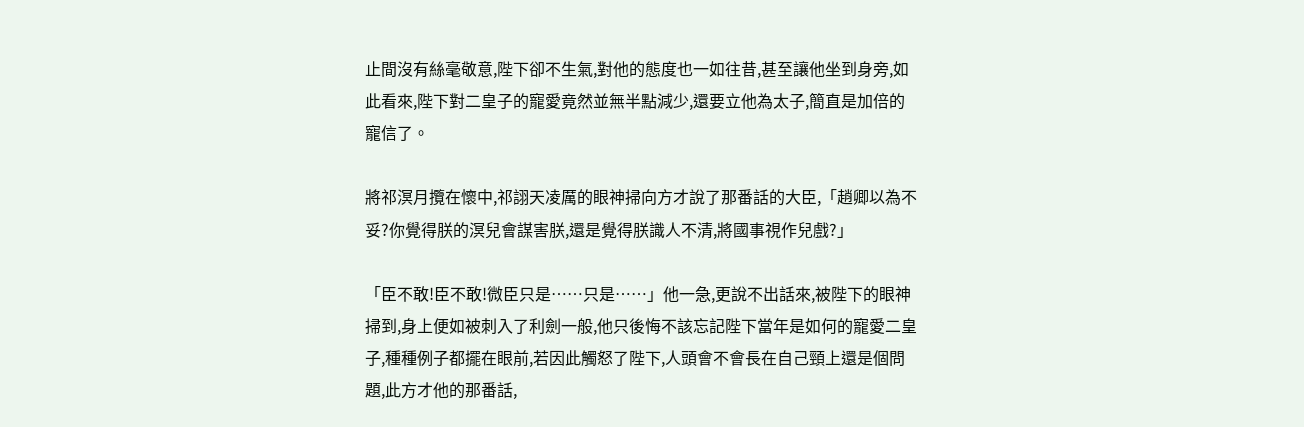止間沒有絲毫敬意,陛下卻不生氣,對他的態度也一如往昔,甚至讓他坐到身旁,如此看來,陛下對二皇子的寵愛竟然並無半點減少,還要立他為太子,簡直是加倍的寵信了。

將祁溟月攬在懷中,祁詡天凌厲的眼神掃向方才說了那番話的大臣,「趙卿以為不妥?你覺得朕的溟兒會謀害朕,還是覺得朕識人不清,將國事視作兒戲?」

「臣不敢!臣不敢!微臣只是……只是……」他一急,更說不出話來,被陛下的眼神掃到,身上便如被刺入了利劍一般,他只後悔不該忘記陛下當年是如何的寵愛二皇子,種種例子都擺在眼前,若因此觸怒了陛下,人頭會不會長在自己頸上還是個問題,此方才他的那番話,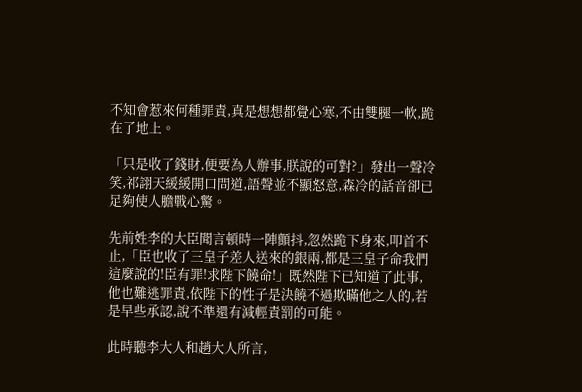不知會惹來何種罪責,真是想想都覺心寒,不由雙腿一軟,跪在了地上。

「只是收了錢財,便要為人辦事,朕說的可對?」發出一聲冷笑,祁詡天緩緩開口問道,語聲並不顯怒意,森冷的話音卻已足夠使人膽戰心驚。

先前姓李的大臣聞言頓時一陣顫抖,忽然跪下身來,叩首不止,「臣也收了三皇子差人送來的銀兩,都是三皇子命我們這麼說的!臣有罪!求陛下饒命!」既然陛下已知道了此事,他也難逃罪責,依陛下的性子是決饒不過欺瞞他之人的,若是早些承認,說不準還有減輕責罰的可能。

此時聽李大人和趙大人所言,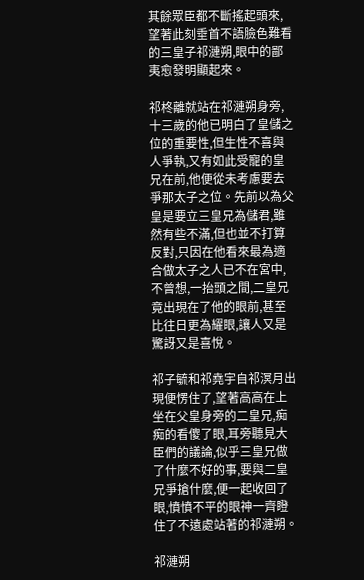其餘眾臣都不斷搖起頭來,望著此刻垂首不語臉色難看的三皇子祁漣朔,眼中的鄙夷愈發明顯起來。

祁柊離就站在祁漣朔身旁,十三歲的他已明白了皇儲之位的重要性,但生性不喜與人爭執,又有如此受寵的皇兄在前,他便從未考慮要去爭那太子之位。先前以為父皇是要立三皇兄為儲君,雖然有些不滿,但也並不打算反對,只因在他看來最為適合做太子之人已不在宮中,不曾想,一抬頭之間,二皇兄竟出現在了他的眼前,甚至比往日更為耀眼,讓人又是驚訝又是喜悅。

祁子毓和祁堯宇自祁溟月出現便愣住了,望著高高在上坐在父皇身旁的二皇兄,痴痴的看傻了眼,耳旁聽見大臣們的議論,似乎三皇兄做了什麼不好的事,要與二皇兄爭搶什麼,便一起收回了眼,憤憤不平的眼神一齊瞪住了不遠處站著的祁漣朔。

祁漣朔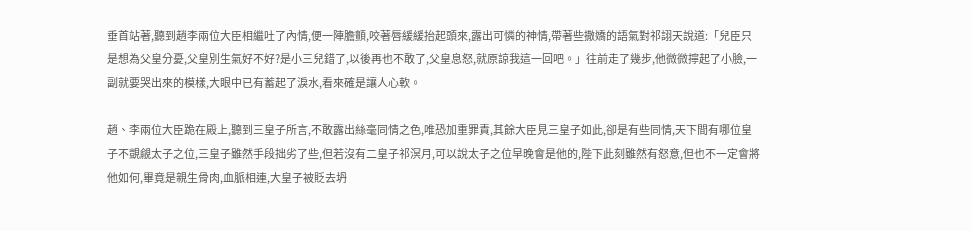垂首站著,聽到趙李兩位大臣相繼吐了內情,便一陣膽顫,咬著唇緩緩抬起頭來,露出可憐的神情,帶著些撒嬌的語氣對祁詡天說道:「兒臣只是想為父皇分憂,父皇別生氣好不好?是小三兒錯了,以後再也不敢了,父皇息怒,就原諒我這一回吧。」往前走了幾步,他微微擰起了小臉,一副就要哭出來的模樣,大眼中已有蓄起了淚水,看來確是讓人心軟。

趙、李兩位大臣跪在殿上,聽到三皇子所言,不敢露出絲毫同情之色,唯恐加重罪責,其餘大臣見三皇子如此,卻是有些同情,天下間有哪位皇子不覬覦太子之位,三皇子雖然手段拙劣了些,但若沒有二皇子祁溟月,可以說太子之位早晚會是他的,陛下此刻雖然有怒意,但也不一定會將他如何,畢竟是親生骨肉,血脈相連,大皇子被貶去坍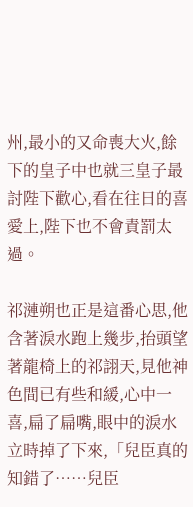州,最小的又命喪大火,餘下的皇子中也就三皇子最討陛下歡心,看在往日的喜愛上,陛下也不會責罰太過。

祁漣朔也正是這番心思,他含著淚水跑上幾步,抬頭望著龍椅上的祁詡天,見他神色間已有些和緩,心中一喜,扁了扁嘴,眼中的淚水立時掉了下來,「兒臣真的知錯了……兒臣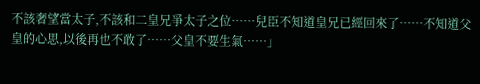不該奢望當太子,不該和二皇兄爭太子之位……兒臣不知道皇兄已經回來了……不知道父皇的心思,以後再也不敢了……父皇不要生氣……」